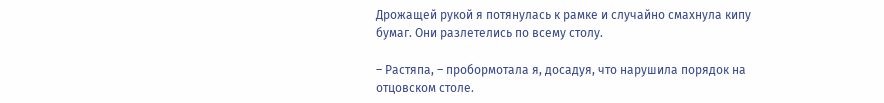Дрожащей рукой я потянулась к рамке и случайно смахнула кипу бумаг. Они разлетелись по всему столу.

– Растяпа, – пробормотала я, досадуя, что нарушила порядок на отцовском столе.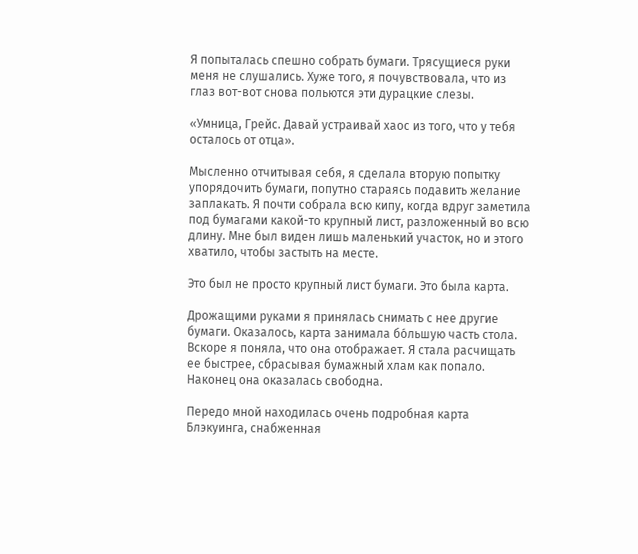Я попыталась спешно собрать бумаги. Трясущиеся руки меня не слушались. Хуже того, я почувствовала, что из глаз вот-вот снова польются эти дурацкие слезы.

«Умница, Грейс. Давай устраивай хаос из того, что у тебя осталось от отца».

Мысленно отчитывая себя, я сделала вторую попытку упорядочить бумаги, попутно стараясь подавить желание заплакать. Я почти собрала всю кипу, когда вдруг заметила под бумагами какой-то крупный лист, разложенный во всю длину. Мне был виден лишь маленький участок, но и этого хватило, чтобы застыть на месте.

Это был не просто крупный лист бумаги. Это была карта.

Дрожащими руками я принялась снимать с нее другие бумаги. Оказалось, карта занимала бо́льшую часть стола. Вскоре я поняла, что она отображает. Я стала расчищать ее быстрее, сбрасывая бумажный хлам как попало. Наконец она оказалась свободна.

Передо мной находилась очень подробная карта Блэкуинга, снабженная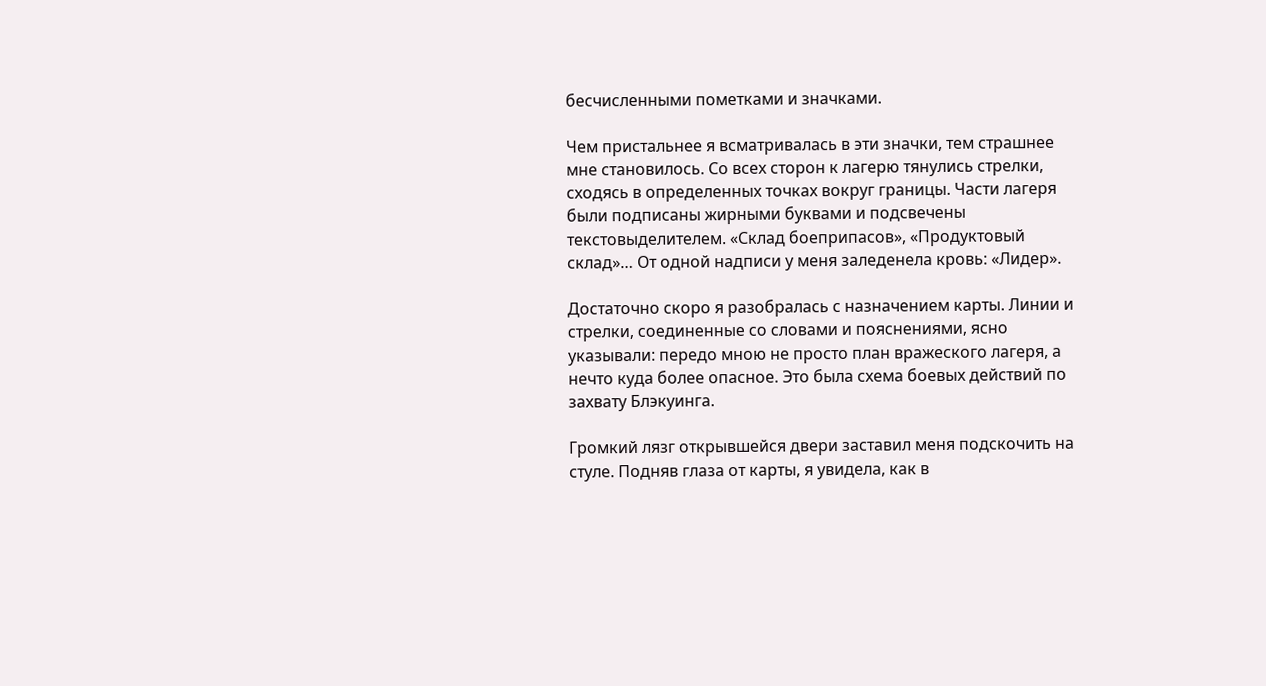бесчисленными пометками и значками.

Чем пристальнее я всматривалась в эти значки, тем страшнее мне становилось. Со всех сторон к лагерю тянулись стрелки, сходясь в определенных точках вокруг границы. Части лагеря были подписаны жирными буквами и подсвечены текстовыделителем. «Склад боеприпасов», «Продуктовый склад»… От одной надписи у меня заледенела кровь: «Лидер».

Достаточно скоро я разобралась с назначением карты. Линии и стрелки, соединенные со словами и пояснениями, ясно указывали: передо мною не просто план вражеского лагеря, а нечто куда более опасное. Это была схема боевых действий по захвату Блэкуинга.

Громкий лязг открывшейся двери заставил меня подскочить на стуле. Подняв глаза от карты, я увидела, как в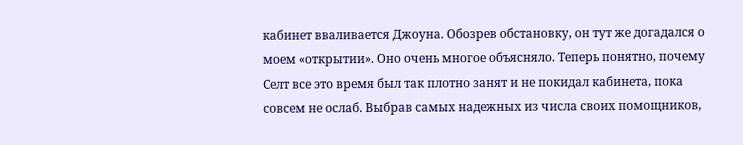кабинет вваливается Джоуна. Обозрев обстановку, он тут же догадался о моем «открытии». Оно очень многое объясняло. Теперь понятно, почему Селт все это время был так плотно занят и не покидал кабинета, пока совсем не ослаб. Выбрав самых надежных из числа своих помощников,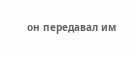он передавал им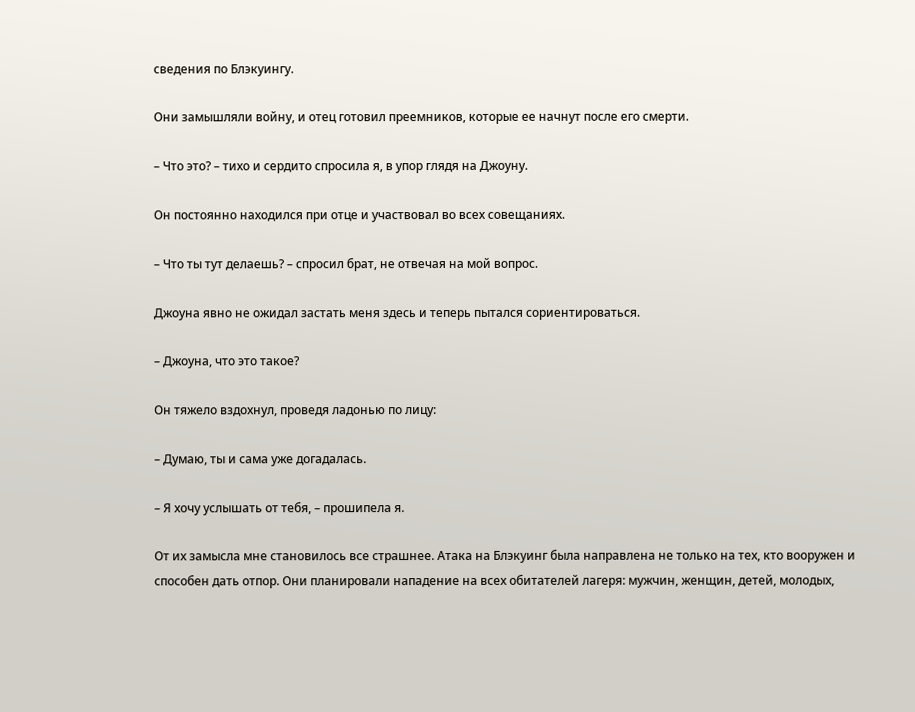сведения по Блэкуингу.

Они замышляли войну, и отец готовил преемников, которые ее начнут после его смерти.

– Что это? – тихо и сердито спросила я, в упор глядя на Джоуну.

Он постоянно находился при отце и участвовал во всех совещаниях.

– Что ты тут делаешь? – спросил брат, не отвечая на мой вопрос.

Джоуна явно не ожидал застать меня здесь и теперь пытался сориентироваться.

– Джоуна, что это такое?

Он тяжело вздохнул, проведя ладонью по лицу:

– Думаю, ты и сама уже догадалась.

– Я хочу услышать от тебя, – прошипела я.

От их замысла мне становилось все страшнее. Атака на Блэкуинг была направлена не только на тех, кто вооружен и способен дать отпор. Они планировали нападение на всех обитателей лагеря: мужчин, женщин, детей, молодых,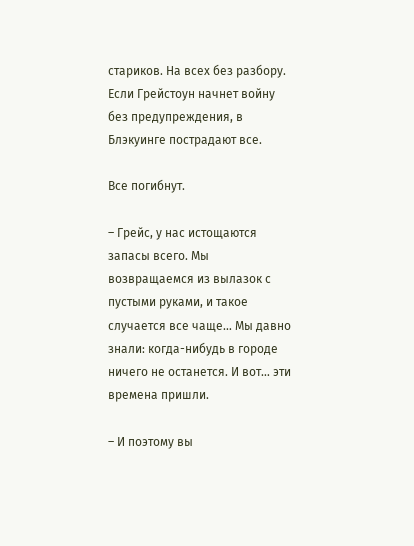стариков. На всех без разбору. Если Грейстоун начнет войну без предупреждения, в Блэкуинге пострадают все.

Все погибнут.

– Грейс, у нас истощаются запасы всего. Мы возвращаемся из вылазок с пустыми руками, и такое случается все чаще… Мы давно знали: когда-нибудь в городе ничего не останется. И вот… эти времена пришли.

– И поэтому вы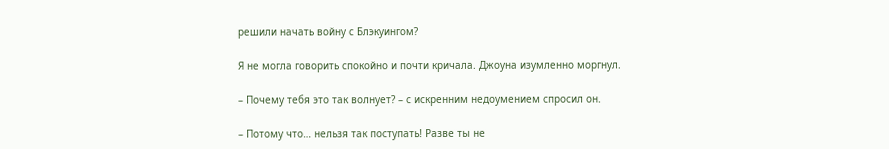решили начать войну с Блэкуингом?

Я не могла говорить спокойно и почти кричала. Джоуна изумленно моргнул.

– Почему тебя это так волнует? – с искренним недоумением спросил он.

– Потому что… нельзя так поступать! Разве ты не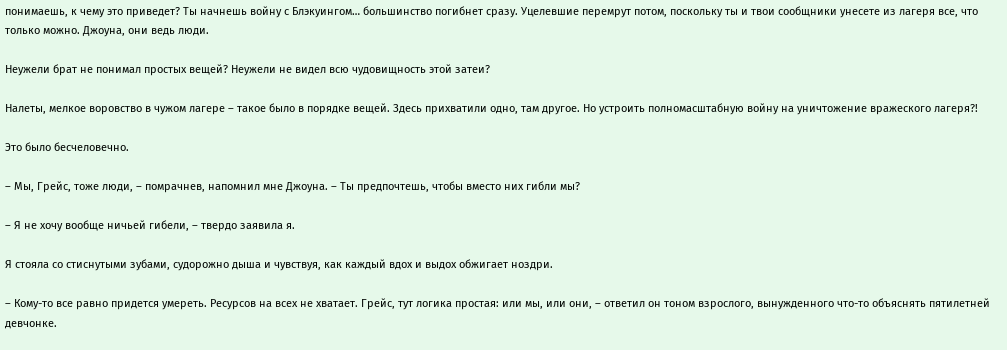понимаешь, к чему это приведет? Ты начнешь войну с Блэкуингом… большинство погибнет сразу. Уцелевшие перемрут потом, поскольку ты и твои сообщники унесете из лагеря все, что только можно. Джоуна, они ведь люди.

Неужели брат не понимал простых вещей? Неужели не видел всю чудовищность этой затеи?

Налеты, мелкое воровство в чужом лагере – такое было в порядке вещей. Здесь прихватили одно, там другое. Но устроить полномасштабную войну на уничтожение вражеского лагеря?!

Это было бесчеловечно.

– Мы, Грейс, тоже люди, – помрачнев, напомнил мне Джоуна. – Ты предпочтешь, чтобы вместо них гибли мы?

– Я не хочу вообще ничьей гибели, – твердо заявила я.

Я стояла со стиснутыми зубами, судорожно дыша и чувствуя, как каждый вдох и выдох обжигает ноздри.

– Кому-то все равно придется умереть. Ресурсов на всех не хватает. Грейс, тут логика простая: или мы, или они, – ответил он тоном взрослого, вынужденного что-то объяснять пятилетней девчонке.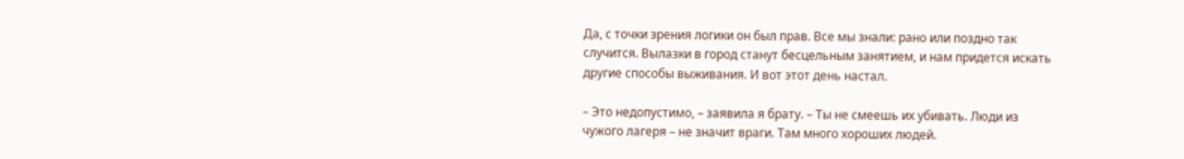Да, с точки зрения логики он был прав. Все мы знали: рано или поздно так случится. Вылазки в город станут бесцельным занятием, и нам придется искать другие способы выживания. И вот этот день настал.

– Это недопустимо, – заявила я брату. – Ты не смеешь их убивать. Люди из чужого лагеря – не значит враги. Там много хороших людей.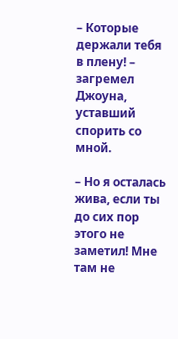– Которые держали тебя в плену! – загремел Джоуна, уставший спорить со мной.

– Но я осталась жива, если ты до сих пор этого не заметил! Мне там не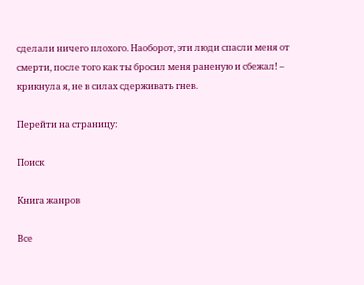сделали ничего плохого. Наоборот, эти люди спасли меня от смерти, после того как ты бросил меня раненую и сбежал! – крикнула я, не в силах сдерживать гнев.

Перейти на страницу:

Поиск

Книга жанров

Все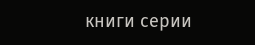книги серии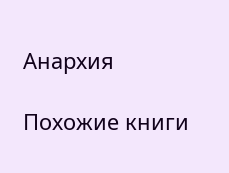Анархия

Похожие книги